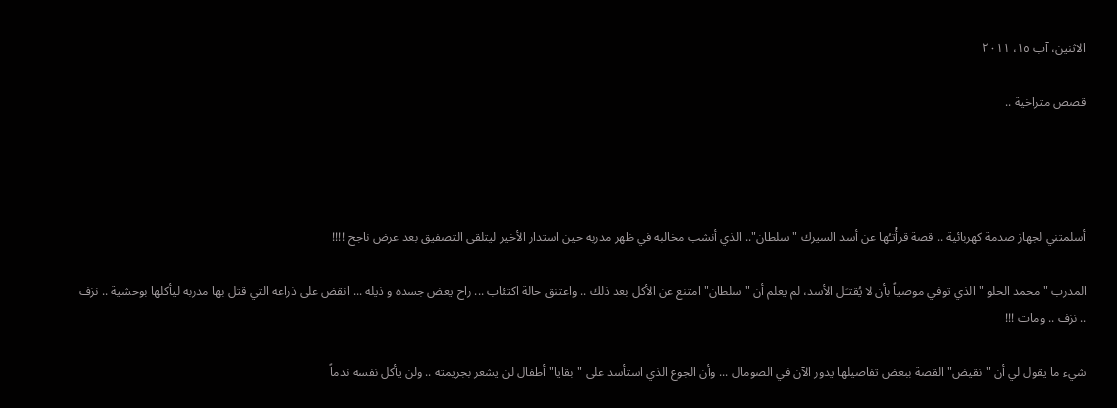الاثنين، آب ١٥، ٢٠١١

قصص متراخية ..




أسلمتني لجهاز صدمة كهربائية .. قصة قرأْتـُها عن أسد السيرك "سلطان".. الذي أنشب مخالبه في ظهر مدربه حين استدار الأخير ليتلقى التصفيق بعد عرض ناجح !!!!

المدرب "محمد الحلو " الذي توفي موصياً بأن لا يُقتـَل الأسد، لم يعلم أن "سلطان" امتنع عن الأكل بعد ذلك .. واعتنق حالة اكتئاب ... راح يعض جسده و ذيله ... انقض على ذراعه التي قتل بها مدربه ليأكلها بوحشية .. نزف .. نزف .. ومات !!!

شيء ما يقول لي أن "نقيض" القصة ببعض تفاصيلها يدور الآن في الصومال ... وأن الجوع الذي استأسد على "بقايا" أطفال لن يشعر بجريمته .. ولن يأكل نفسه ندماً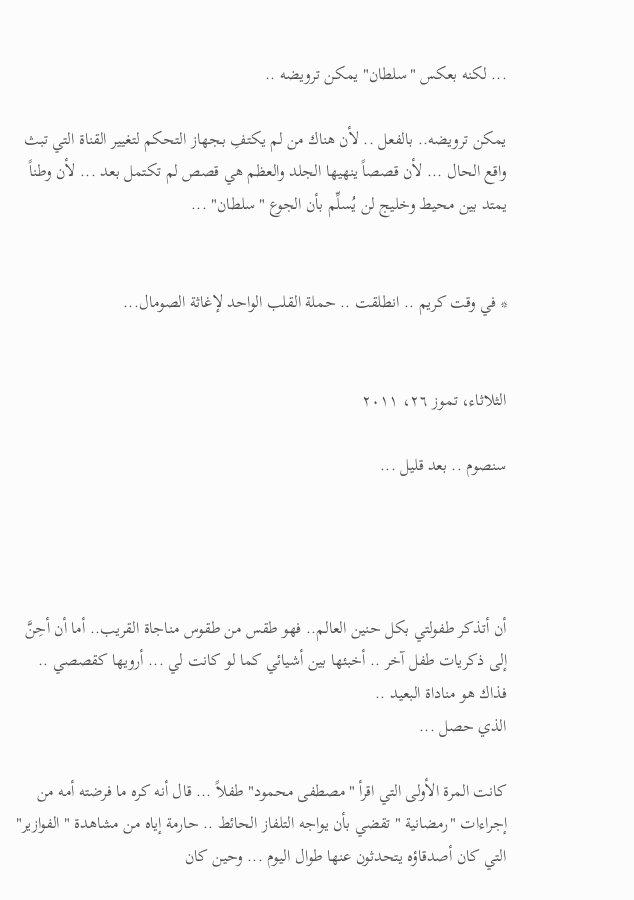... لكنه بعكس "سلطان" يمكن ترويضه ..

يمكن ترويضه.. بالفعل .. لأن هناك من لم يكتفِ بـجهاز التحكم لتغيير القناة التي تبث واقع الحال ... لأن قصصاً ينهيها الجلد والعظم هي قصص لم تكتمل بعد ... لأن وطناً يمتد بين محيط وخليج لن يُسلِّم بأن الجوع "سلطان" ...


* في وقت كريم .. انطلقت .. حملة القلب الواحد لإغاثة الصومال...


الثلاثاء، تموز ٢٦، ٢٠١١

سنصوم .. بعد قليل ...




أن أتذكر طفولتي بكل حنين العالم.. فهو طقس من طقوس مناجاة القريب.. أما أن أحِنَّ إلى ذكريات طفل آخر .. أخبئها بين أشيائي كما لو كانت لي ... أرويها كقصصي .. فذاك هو مناداة البعيد ..
الذي حصل ...

كانت المرة الأولى التي اقرأ "مصطفى محمود" طفلاً ... قال أنه كره ما فرضته أمه من إجراءات "رمضانية " تقضي بأن يواجه التلفاز الحائط .. حارمة إياه من مشاهدة " الفوازير" التي كان أصدقاؤه يتحدثون عنها طوال اليوم ... وحين كان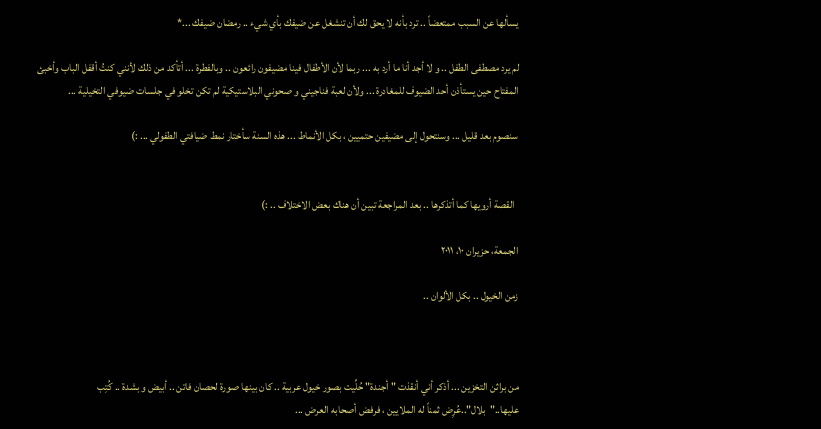يسألها عن السبب ممتعضاً .. ترد بأنه لا يحق لك أن تنشغل عن ضيفك بأي شيء .. رمضان ضيفك ...*

لم يرد مصطفى الطفل .. و لا أجد أنا ما أرد به ... ربما لأن الأطفال فينا مضيفون رائعون .. وبالفطرة ... أتأكد من ذلك لأنني كنتُ أقفل الباب وأخبئ المفتاح حين يستأذن أحد الضيوف للمغادرة ... ولأن لعبة فناجيني و صحوني البلاستيكية لم تكن تخلو في جلسات ضيوفي التخيلية ...

سنصوم بعد قليل ... وسنتحول إلى مضيفين حتميين ، بكل الأنماط ... هذه السنة سأختار نمط ضيافتي الطفولي ... :)


  القصة أرويها كما أتذكرها .. بعد المراجعة تبين أن هناك بعض الاختلاف .. :)

الجمعة، حزيران ١٠، ٢٠١١

زمن الخيول .. بكل الألوان ..



من براثن التخزين ... أذكر أني أنقذت " أجندة" حُلِّيت بصور خيول عربية .. كان بينها صورة لحصان فاتن .. أبيض و بشدة .. كُتِب عليها.."بلال"..عُرِض ثمناً له الملايين ، فرفض أصحابه العرض ...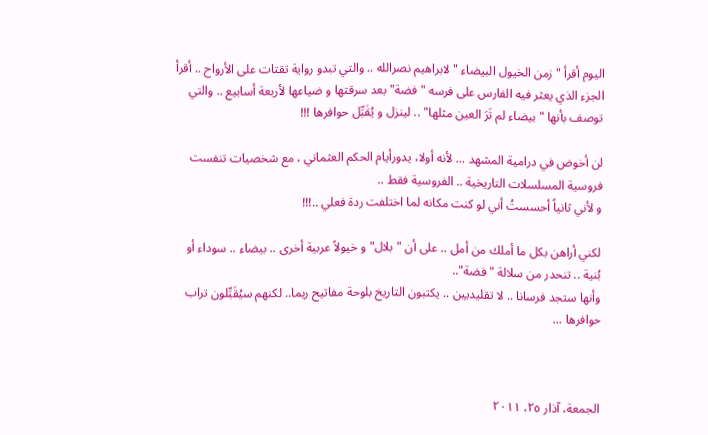اليوم أقرأ " زمن الخيول البيضاء " لابراهيم نصرالله .. والتي تبدو رواية تقتات على الأرواح .. أقرأ الجزء الذي يعثر فيه الفارس على فرسه "فضة" بعد سرقتها و ضياعها لأربعة أسابيع .. والتي توصف بأنها "بيضاء لم تَرَ العين مثلها" .. لينزل و يُقَبِّل حوافرها !!!

لن أخوض في درامية المشهد ... لأنه أولا، يدورأيام الحكم العثماني ، مع شخصيات تنفست فروسية المسلسلات التاريخية .. الفروسية فقط ..
و لأني ثانياً أحسستُ أني لو كنت مكانه لما اختلفت ردة فعلي ..!!!

لكني أراهن بكل ما أملك من أمل .. على أن "بلال" و خيولاً عربية أخرى .. بيضاء .. سوداء أو بُنية .. تنحدر من سلالة " فضة"..
وأنها ستجد فرسانا .. لا تقليديين .. يكتبون التاريخ بلوحة مفاتيح ربما.. لكنهم سيُقَبِّلون تراب حوافرها ...



الجمعة، آذار ٢٥، ٢٠١١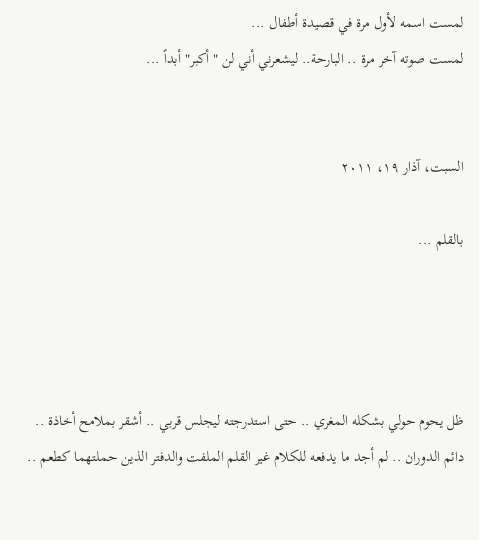لمست اسمه لأول مرة في قصيدة أطفال ...
لمست صوته آخر مرة .. البارحة.. ليشعرني أني لن " أكبر" أبداً ...


السبت، آذار ١٩، ٢٠١١

بالقلم ...




ظل يحوم حولي بشكله المغري .. حتى استدرجته ليجلس قربي .. أشقر بملامح أخاذة .. دائم الدوران .. لم أجد ما يدفعه للكلام غير القلم الملفت والدفتر الذين حملتهما كطعم ..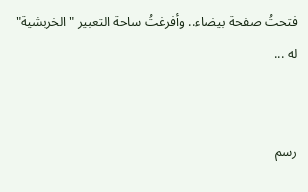فتحتُ صفحة بيضاء.. وأفرغتُ ساحة التعبير "الخربشية" له ...


رسم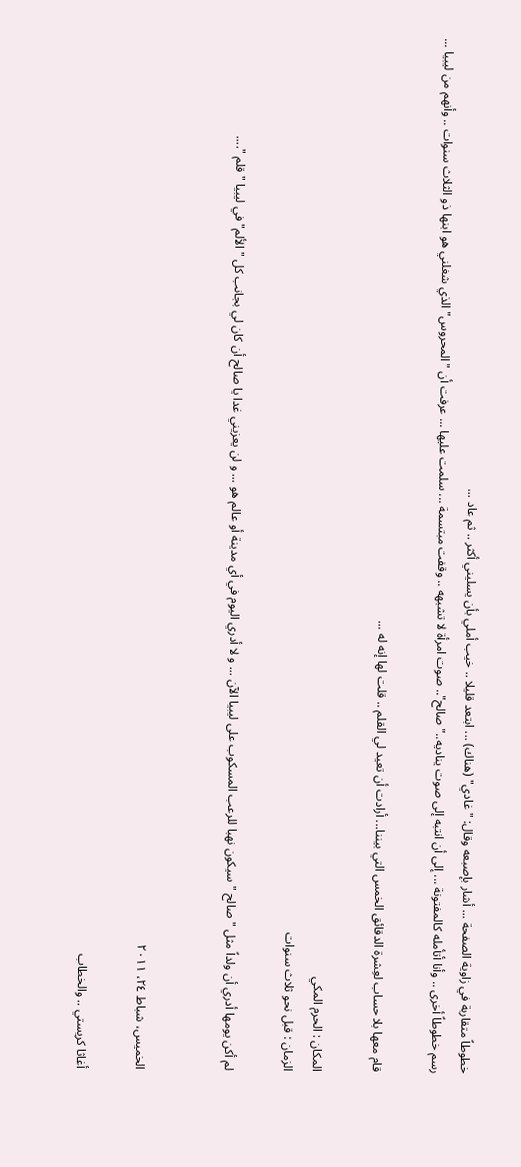خطوطاً متقاربة في زاوية الصفحة ... أشار بإصبعه وقال: "غادي" (هناك) ... ابتعد قليلا .. خيب أملي بأن يسليني أكثر .. ثم عاد ...
رسم خطوطاً أخرى .. وأنا أتأمله كالمفتونة ... إلى أن انتبه إلى صوت يناديه.."صالح".. صوت امرأة لا تشبهه .. وقفت مبتسمة ... سلمت عليها ... عرفت أن "المحروس" الذي شغلني هو ابنها ذو الثلاث سنوات .. وأنهم من ليبيا ...

قام معها بلا حساب لعِشرة الدقائق الخمس التي بيننا... أرادت أن تعيد لي القلم .. قلت لها إنه له ...

المكان : الحرم المكي
الزمان : قبل نحو ثلاث سنوات

لم أكن يومها أدري أن ولداً مثل " صالح " سيكون نهبا للرعب المسكوب على ليبيا الآن ... و لا أدري اليوم في أي مدينة أو عالم هو ... و لن يعزيني غدا يا صالح أن كان لي بجانب كل " الألم" في ليبيا " قلم "....


الخميس، شباط ٢٤، ٢٠١١

أغاثا كريستي .. والخطاب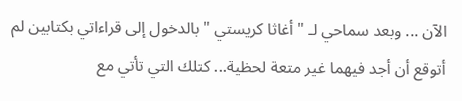الآن ... وبعد سماحي لـ " أغاثا كريستي " بالدخول إلى قراءاتي بكتابين لم أتوقع أن أجد فيهما غير متعة لحظية... كتلك التي تأتي مع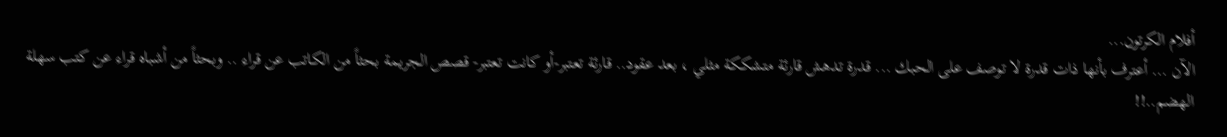أفلام الكرتون...
الآن ... أعترف بأنها ذات قدرة لا توصف على الحبك ... قدرة تدهش قارئة متشككة مثلي ، بعد عقود.. قارئة تعتبر-أو كانت تعتبر- قصص الجريمة بحثاً من الكاتب عن قراء .. وبحثاً من أشباه قراء عن كتب سهلة الهضم..!!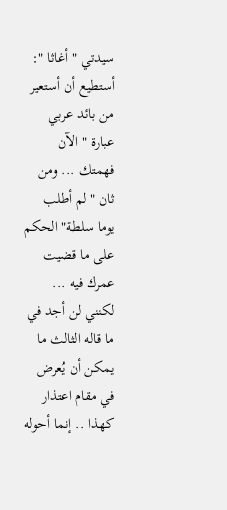سيدتي " أغاثا ":
أستطيع أن أستعير من بائد عربي عبارة " الآن فهمتك ... ومن ثان " لم أطلب يوما سلطة" الحكم على ما قضيت عمرك فيه ... لكنني لن أجد في ما قاله الثالث ما يمكن أن يُعرض في مقام اعتذار كهذا .. إنما أحوله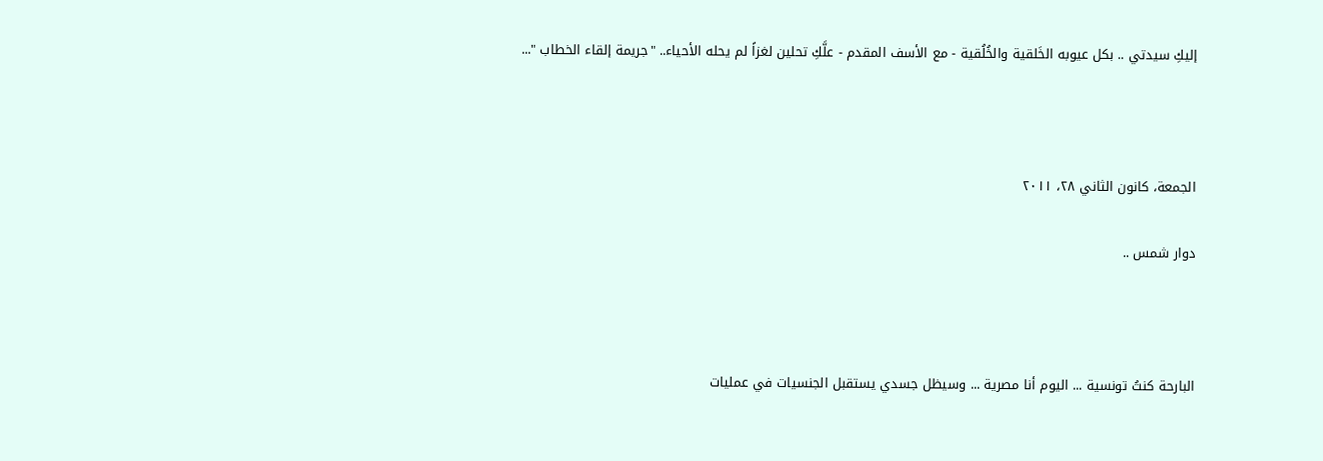إليكِ سيدتي .. بكل عيوبه الخَلقية والخُلُقية - مع الأسف المقدم - علَّكِ تحلين لغزاً لم يحله الأحياء.. "جريمة إلقاء الخطاب "...



الجمعة، كانون الثاني ٢٨، ٢٠١١

دوار شمس ..



البارحة كنتُ تونسية ... اليوم أنا مصرية ... وسيظل جسدي يستقبل الجنسيات في عمليات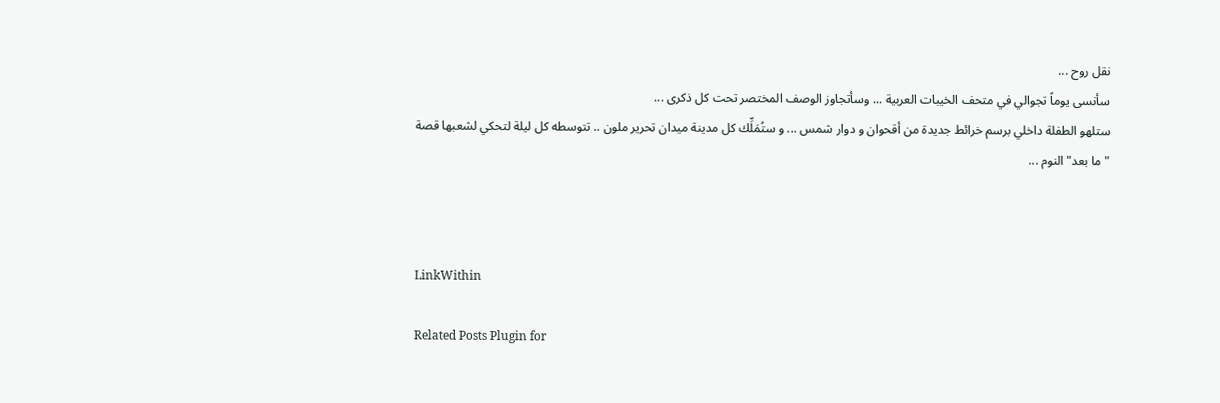نقل روح ...
سأنسى يوماً تجوالي في متحف الخيبات العربية ... وسأتجاوز الوصف المختصر تحت كل ذكرى ...
ستلهو الطفلة داخلي برسم خرائط جديدة من أقحوان و دوار شمس ... و ستُمَلِّك كل مدينة ميدان تحرير ملون .. تتوسطه كل ليلة لتحكي لشعبها قصة "ما بعد" النوم ...



LinkWithin

Related Posts Plugin for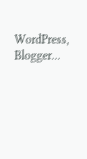WordPress, Blogger...